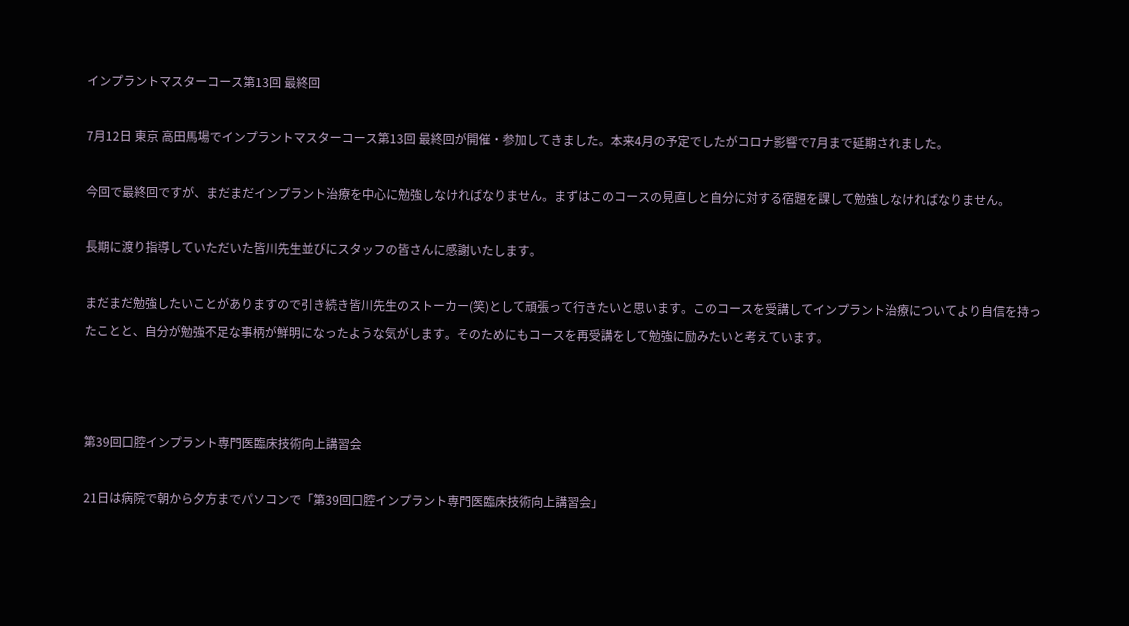インプラントマスターコース第13回 最終回

7月12日 東京 高田馬場でインプラントマスターコース第13回 最終回が開催・参加してきました。本来4月の予定でしたがコロナ影響で7月まで延期されました。

今回で最終回ですが、まだまだインプラント治療を中心に勉強しなければなりません。まずはこのコースの見直しと自分に対する宿題を課して勉強しなければなりません。

長期に渡り指導していただいた皆川先生並びにスタッフの皆さんに感謝いたします。

まだまだ勉強したいことがありますので引き続き皆川先生のストーカー(笑)として頑張って行きたいと思います。このコースを受講してインプラント治療についてより自信を持ったことと、自分が勉強不足な事柄が鮮明になったような気がします。そのためにもコースを再受講をして勉強に励みたいと考えています。



第39回口腔インプラント専門医臨床技術向上講習会

21日は病院で朝から夕方までパソコンで「第39回口腔インプラント専門医臨床技術向上講習会」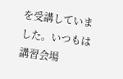を受講していました。いつもは講習会場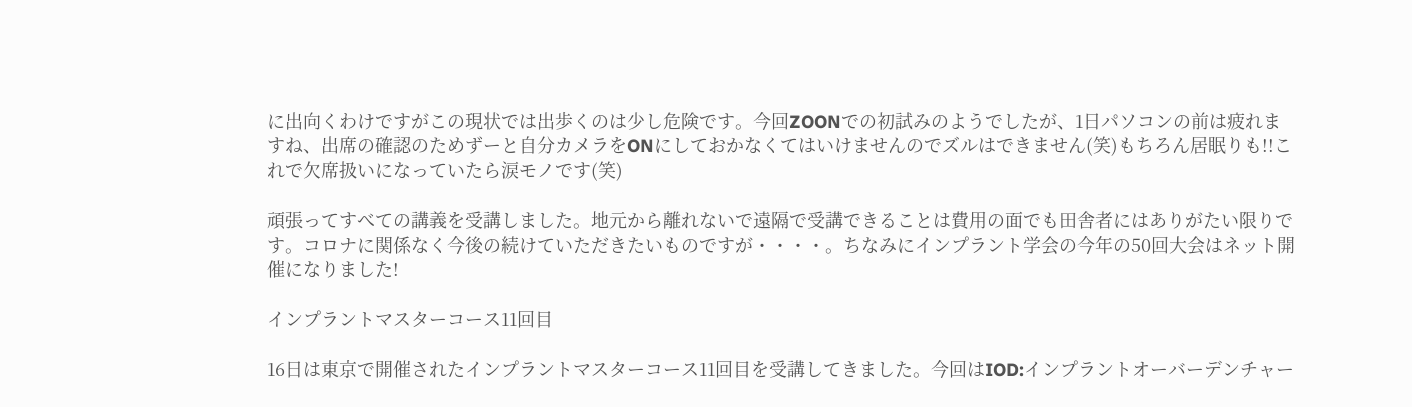に出向くわけですがこの現状では出歩くのは少し危険です。今回ZOONでの初試みのようでしたが、1日パソコンの前は疲れますね、出席の確認のためずーと自分カメラをONにしておかなくてはいけませんのでズルはできません(笑)もちろん居眠りも!!これで欠席扱いになっていたら涙モノです(笑)

頑張ってすべての講義を受講しました。地元から離れないで遠隔で受講できることは費用の面でも田舎者にはありがたい限りです。コロナに関係なく今後の続けていただきたいものですが・・・・。ちなみにインプラント学会の今年の50回大会はネット開催になりました!

インプラントマスターコース11回目

16日は東京で開催されたインプラントマスターコース11回目を受講してきました。今回はIOD:インプラントオーバーデンチャー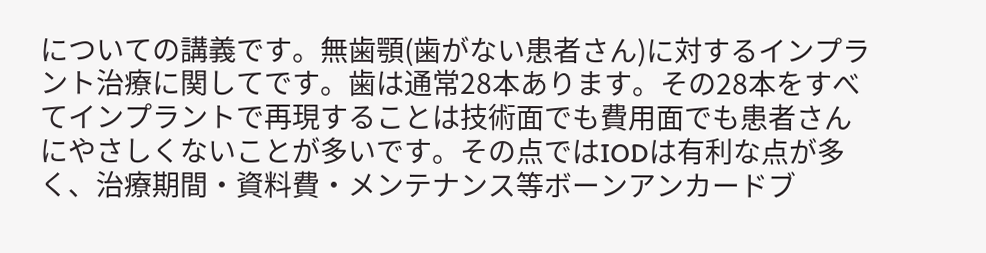についての講義です。無歯顎(歯がない患者さん)に対するインプラント治療に関してです。歯は通常28本あります。その28本をすべてインプラントで再現することは技術面でも費用面でも患者さんにやさしくないことが多いです。その点ではIODは有利な点が多く、治療期間・資料費・メンテナンス等ボーンアンカードブ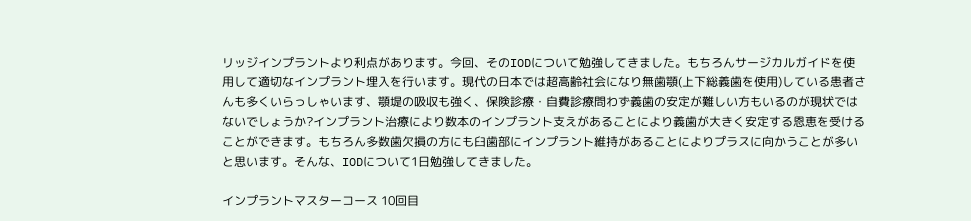リッジインプラントより利点があります。今回、そのIODについて勉強してきました。もちろんサージカルガイドを使用して適切なインプラント埋入を行います。現代の日本では超高齢社会になり無歯顎(上下総義歯を使用)している患者さんも多くいらっしゃいます、顎堤の吸収も強く、保険診療・自費診療問わず義歯の安定が難しい方もいるのが現状ではないでしょうか?インプラント治療により数本のインプラント支えがあることにより義歯が大きく安定する恩恵を受けることができます。もちろん多数歯欠損の方にも臼歯部にインプラント維持があることによりプラスに向かうことが多いと思います。そんな、IODについて1日勉強してきました。

インプラントマスターコース 10回目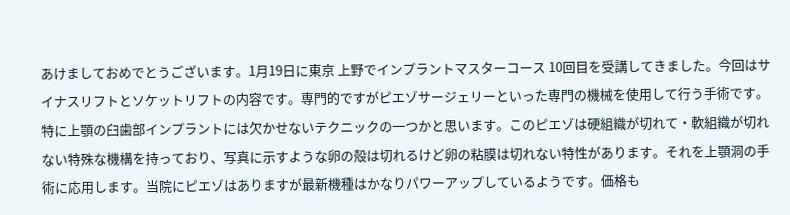あけましておめでとうございます。1月19日に東京 上野でインプラントマスターコース 10回目を受講してきました。今回はサイナスリフトとソケットリフトの内容です。専門的ですがピエゾサージェリーといった専門の機械を使用して行う手術です。特に上顎の臼歯部インプラントには欠かせないテクニックの一つかと思います。このピエゾは硬組織が切れて・軟組織が切れない特殊な機構を持っており、写真に示すような卵の殻は切れるけど卵の粘膜は切れない特性があります。それを上顎洞の手術に応用します。当院にピエゾはありますが最新機種はかなりパワーアップしているようです。価格も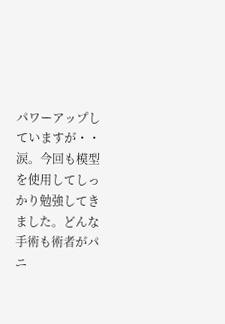パワーアップしていますが・・涙。今回も模型を使用してしっかり勉強してきました。どんな手術も術者がパニ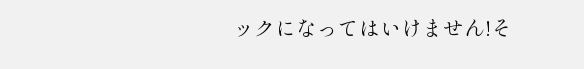ックになってはいけません!そ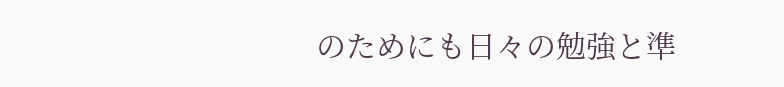のためにも日々の勉強と準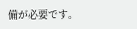備が必要です。